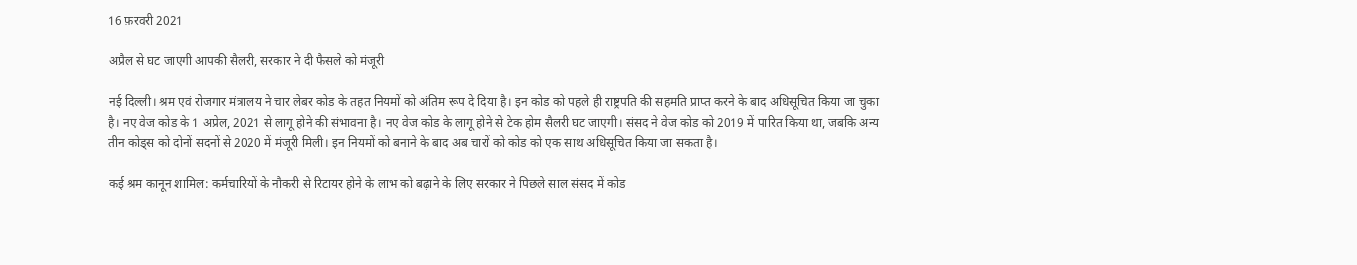16 फ़रवरी 2021

अप्रैल से घट जाएगी आपकी सैलरी, सरकार ने दी फैसले को मंजूरी

नई दिल्ली। श्रम एवं रोजगार मंत्रालय ने चार लेबर कोड के तहत नियमों को अंतिम रूप दे दिया है। इन कोड को पहले ही राष्ट्रपति की सहमति प्राप्त करने के बाद अधिसूचित किया जा चुका है। नए वेज कोड के 1 अप्रेल, 2021 से लागू होने की संभावना है। नए वेज कोड के लागू होने से टेक होम सैलरी घट जाएगी। संसद ने वेज कोड को 2019 में पारित किया था, जबकि अन्य तीन कोड्स को दोनों सदनों से 2020 में मंजूरी मिली। इन नियमों को बनाने के बाद अब चारों को कोड को एक साथ अधिसूचित किया जा सकता है।

कई श्रम कानून शामिल: कर्मचारियों के नौकरी से रिटायर होने के लाभ को बढ़ाने के लिए सरकार ने पिछले साल संसद में कोड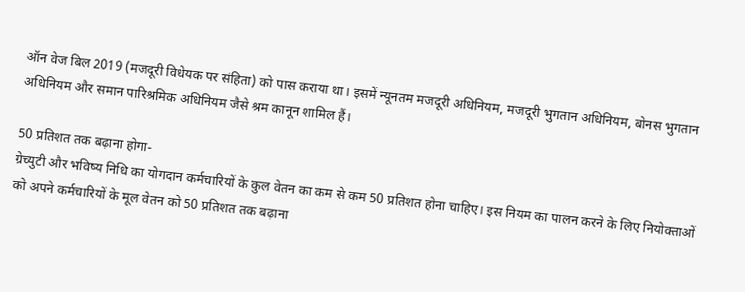ऑन वेज बिल 2019 (मजदूरी विधेयक पर संहिता) को पास कराया था। इसमें न्यूनतम मजदूरी अधिनियम, मजदूरी भुगतान अधिनियम, बोनस भुगतान अधिनियम और समान पारिश्रमिक अधिनियम जैसे श्रम कानून शामिल हैं।

50 प्रतिशत तक बढ़ाना होगा-
ग्रेच्युटी और भविष्य निधि का योगदान कर्मचारियों के कुल वेतन का कम से कम 50 प्रतिशत होना चाहिए। इस नियम का पालन करने के लिए नियोक्ताओं को अपने कर्मचारियों के मूल वेतन को 50 प्रतिशत तक बढ़ाना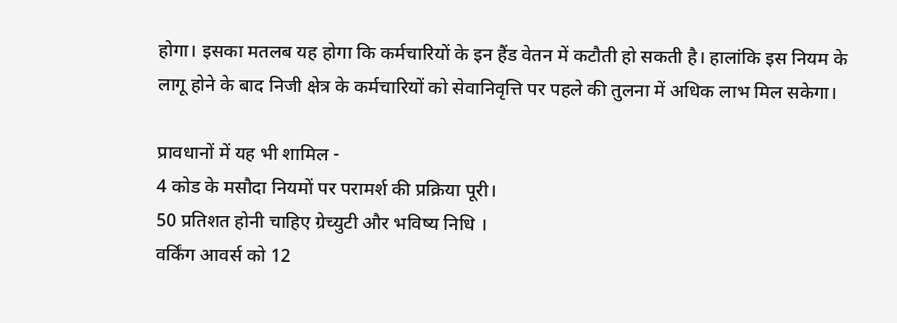होगा। इसका मतलब यह होगा कि कर्मचारियों के इन हैंड वेतन में कटौती हो सकती है। हालांकि इस नियम के लागू होने के बाद निजी क्षेत्र के कर्मचारियों को सेवानिवृत्ति पर पहले की तुलना में अधिक लाभ मिल सकेगा।

प्रावधानों में यह भी शामिल -
4 कोड के मसौदा नियमों पर परामर्श की प्रक्रिया पूरी।
50 प्रतिशत होनी चाहिए ग्रेच्युटी और भविष्य निधि ।
वर्किंग आवर्स को 12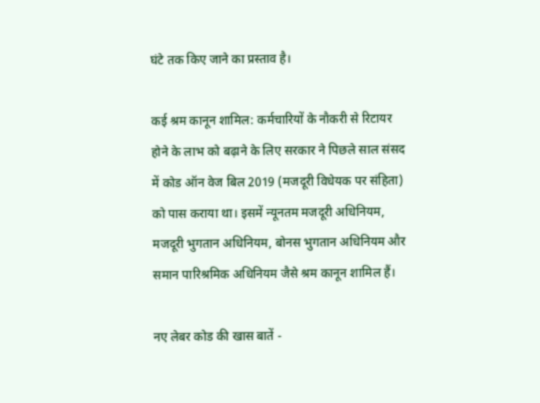घंटे तक किए जाने का प्रस्ताव है।

कई श्रम कानून शामिल: कर्मचारियों के नौकरी से रिटायर होने के लाभ को बढ़ाने के लिए सरकार ने पिछले साल संसद में कोड ऑन वेज बिल 2019 (मजदूरी विधेयक पर संहिता) को पास कराया था। इसमें न्यूनतम मजदूरी अधिनियम, मजदूरी भुगतान अधिनियम, बोनस भुगतान अधिनियम और समान पारिश्रमिक अधिनियम जैसे श्रम कानून शामिल हैं।

नए लेबर कोड की खास बातें -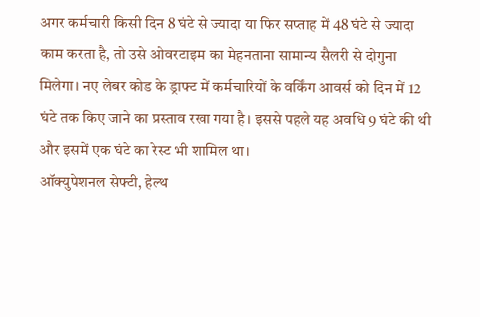अगर कर्मचारी किसी दिन 8 घंटे से ज्यादा या फिर सप्ताह में 48 घंटे से ज्यादा काम करता है, तो उसे ओवरटाइम का मेहनताना सामान्य सैलरी से दोगुना मिलेगा। नए लेबर कोड के ड्राफ्ट में कर्मचारियों के वर्किंग आवर्स को दिन में 12 घंटे तक किए जाने का प्रस्ताव रखा गया है। इससे पहले यह अवधि 9 घंटे की थी और इसमें एक घंटे का रेस्ट भी शामिल था।
ऑक्युपेशनल सेफ्टी, हेल्थ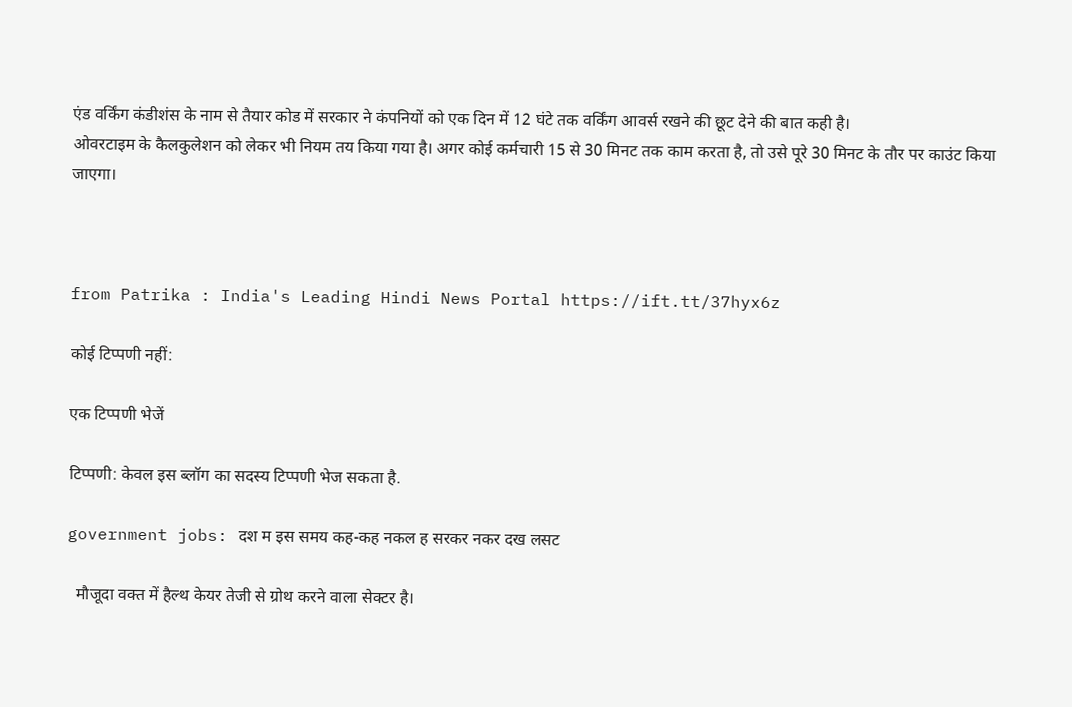एंड वर्किंग कंडीशंस के नाम से तैयार कोड में सरकार ने कंपनियों को एक दिन में 12 घंटे तक वर्किंग आवर्स रखने की छूट देने की बात कही है।
ओवरटाइम के कैलकुलेशन को लेकर भी नियम तय किया गया है। अगर कोई कर्मचारी 15 से 30 मिनट तक काम करता है, तो उसे पूरे 30 मिनट के तौर पर काउंट किया जाएगा।



from Patrika : India's Leading Hindi News Portal https://ift.tt/37hyx6z

कोई टिप्पणी नहीं:

एक टिप्पणी भेजें

टिप्पणी: केवल इस ब्लॉग का सदस्य टिप्पणी भेज सकता है.

government jobs: दश म इस समय कह-कह नकल ह सरकर नकर दख लसट

  मौजूदा वक्त में हैल्थ केयर तेजी से ग्रोथ करने वाला सेक्टर है।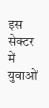इस सेक्टर में युवाओं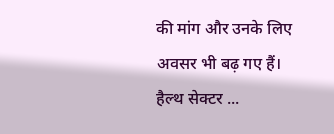की मांग और उनके लिए अवसर भी बढ़ गए हैं। हैल्थ सेक्टर ...